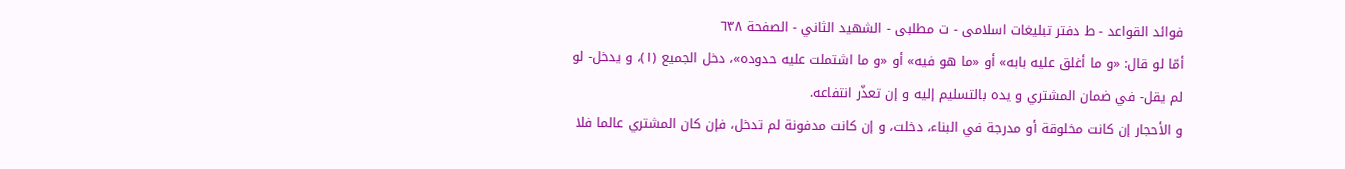فوائد القواعد - ط دفتر تبلیغات اسلامی - ت مطلبی - الشهيد الثاني - الصفحة ٦٣٨
أمّا لو قال: «و ما أغلق عليه بابه» أو «ما هو فيه» أو «و ما اشتملت عليه حدوده»، دخل الجميع (١)، و يدخل- لو لم يقل- في ضمان المشتري و يده بالتسليم إليه و إن تعذّر انتفاعه.
و الأحجار إن كانت مخلوقة أو مدرجة في البناء، دخلت، و إن كانت مدفونة لم تدخل، فإن كان المشتري عالما فلا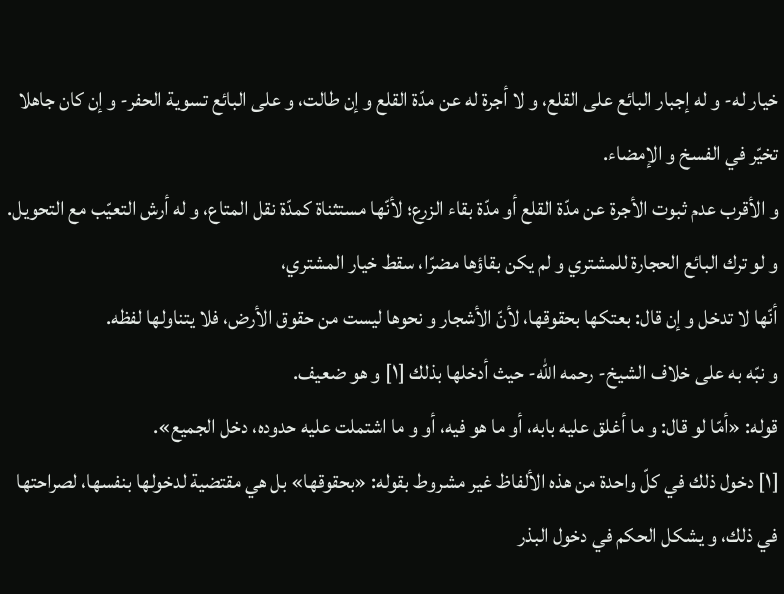خيار له- و له إجبار البائع على القلع، و لا أجرة له عن مدّة القلع و إن طالت، و على البائع تسوية الحفر- و إن كان جاهلا تخيّر في الفسخ و الإمضاء.
و الأقرب عدم ثبوت الأجرة عن مدّة القلع أو مدّة بقاء الزرع؛ لأنّها مستثناة كمدّة نقل المتاع، و له أرش التعيّب مع التحويل.
و لو ترك البائع الحجارة للمشتري و لم يكن بقاؤها مضرّا، سقط خيار المشتري،
أنّها لا تدخل و إن قال: بعتكها بحقوقها، لأنّ الأشجار و نحوها ليست من حقوق الأرض، فلا يتناولها لفظه.
و نبّه به على خلاف الشيخ- رحمه اللّه- حيث أدخلها بذلك [١] و هو ضعيف.
قوله: «أمّا لو قال: و ما أغلق عليه بابه، أو ما هو فيه، أو و ما اشتملت عليه حدوده، دخل الجميع».
[١] دخول ذلك في كلّ واحدة من هذه الألفاظ غير مشروط بقوله: «بحقوقها» بل هي مقتضية لدخولها بنفسها، لصراحتها في ذلك، و يشكل الحكم في دخول البذر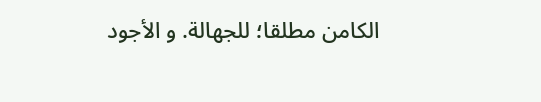الكامن مطلقا؛ للجهالة. و الأجود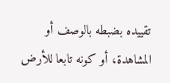تقييده بضبطه بالوصف أو المشاهدة، أو كونه تابعا للأرض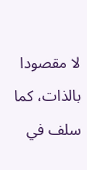لا مقصودا بالذات، كما سلف في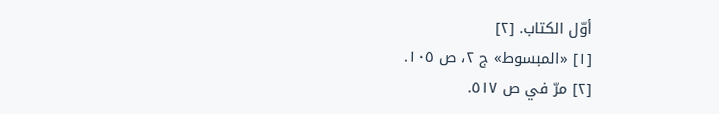أوّل الكتاب. [٢]
[١] «المبسوط» ج ٢، ص ١٠٥.
[٢] مرّ في ص ٥١٧.